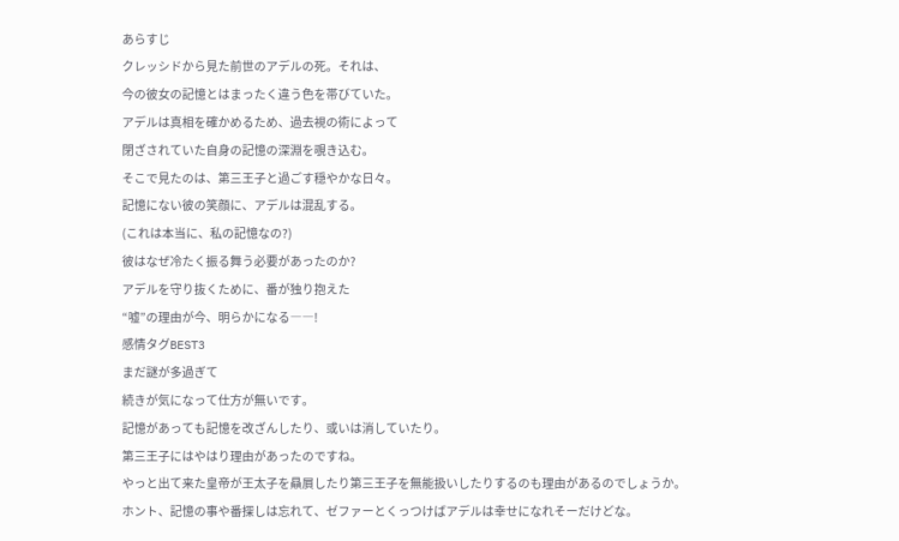あらすじ
クレッシドから見た前世のアデルの死。それは、
今の彼女の記憶とはまったく違う色を帯びていた。
アデルは真相を確かめるため、過去視の術によって
閉ざされていた自身の記憶の深淵を覗き込む。
そこで見たのは、第三王子と過ごす穏やかな日々。
記憶にない彼の笑顔に、アデルは混乱する。
(これは本当に、私の記憶なの?)
彼はなぜ冷たく振る舞う必要があったのか?
アデルを守り抜くために、番が独り抱えた
“嘘”の理由が今、明らかになる――!
感情タグBEST3
まだ謎が多過ぎて
続きが気になって仕方が無いです。
記憶があっても記憶を改ざんしたり、或いは消していたり。
第三王子にはやはり理由があったのですね。
やっと出て来た皇帝が王太子を贔屓したり第三王子を無能扱いしたりするのも理由があるのでしょうか。
ホント、記憶の事や番探しは忘れて、ゼファーとくっつけばアデルは幸せになれそーだけどな。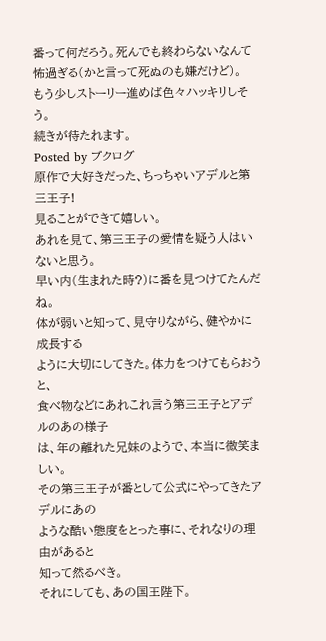番って何だろう。死んでも終わらないなんて怖過ぎる(かと言って死ぬのも嫌だけど)。
もう少しストーリー進めば色々ハッキリしそう。
続きが待たれます。
Posted by ブクログ
原作で大好きだった、ちっちゃいアデルと第三王子!
見ることができて嬉しい。
あれを見て、第三王子の愛情を疑う人はいないと思う。
早い内(生まれた時?)に番を見つけてたんだね。
体が弱いと知って、見守りながら、健やかに成長する
ように大切にしてきた。体力をつけてもらおうと、
食べ物などにあれこれ言う第三王子とアデルのあの様子
は、年の離れた兄妹のようで、本当に微笑ましい。
その第三王子が番として公式にやってきたアデルにあの
ような酷い態度をとった事に、それなりの理由があると
知って然るべき。
それにしても、あの国王陛下。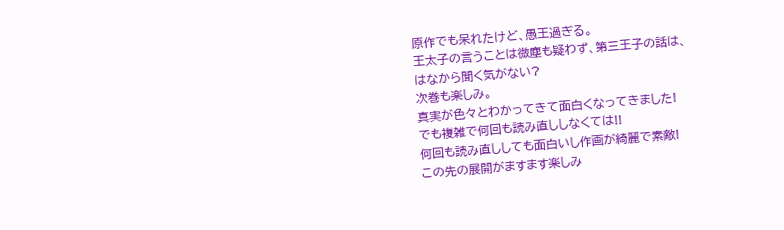原作でも呆れたけど、愚王過ぎる。
王太子の言うことは微塵も疑わず、第三王子の話は、
はなから聞く気がない?
次巻も楽しみ。
真実が色々とわかってきて面白くなってきました!
でも複雑で何回も読み直ししなくては!!
何回も読み直ししても面白いし作画が綺麗で素敵!
この先の展開がますます楽しみ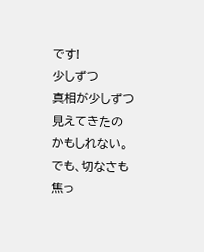です!
少しずつ
真相が少しずつ見えてきたのかもしれない。
でも、切なさも焦っ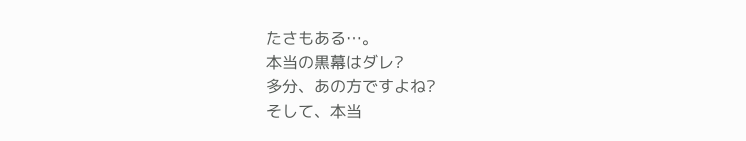たさもある…。
本当の黒幕はダレ?
多分、あの方ですよね?
そして、本当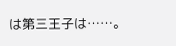は第三王子は……。